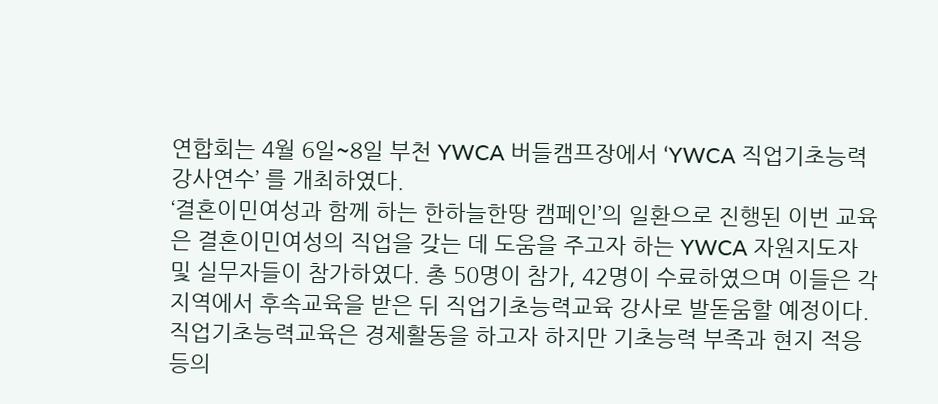연합회는 4월 6일~8일 부천 YWCA 버들캠프장에서 ‘YWCA 직업기초능력 강사연수’ 를 개최하였다.
‘결혼이민여성과 함께 하는 한하늘한땅 캠페인’의 일환으로 진행된 이번 교육은 결혼이민여성의 직업을 갖는 데 도움을 주고자 하는 YWCA 자원지도자 및 실무자들이 참가하였다. 총 50명이 참가, 42명이 수료하였으며 이들은 각 지역에서 후속교육을 받은 뒤 직업기초능력교육 강사로 발돋움할 예정이다.
직업기초능력교육은 경제활동을 하고자 하지만 기초능력 부족과 현지 적응 등의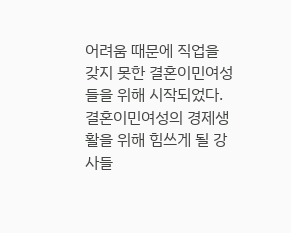어려움 때문에 직업을 갖지 못한 결혼이민여성들을 위해 시작되었다.
결혼이민여성의 경제생활을 위해 힘쓰게 될 강사들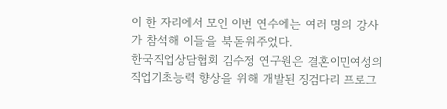이 한 자리에서 모인 이번 연수에는 여러 명의 강사가 참석해 이들을 북돋워주었다.
한국직업상담협회 김수정 연구원은 결혼이민여성의 직업기초능력 향상을 위해 개발된 징검다리 프로그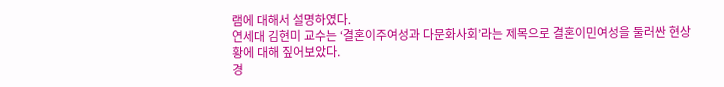램에 대해서 설명하였다.
연세대 김현미 교수는 ‘결혼이주여성과 다문화사회’라는 제목으로 결혼이민여성을 둘러싼 현상황에 대해 짚어보았다.
경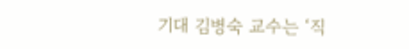기대 김병숙 교수는 ‘직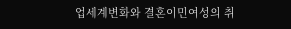업세계변화와 결혼이민여성의 취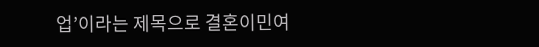업’이라는 제목으로 결혼이민여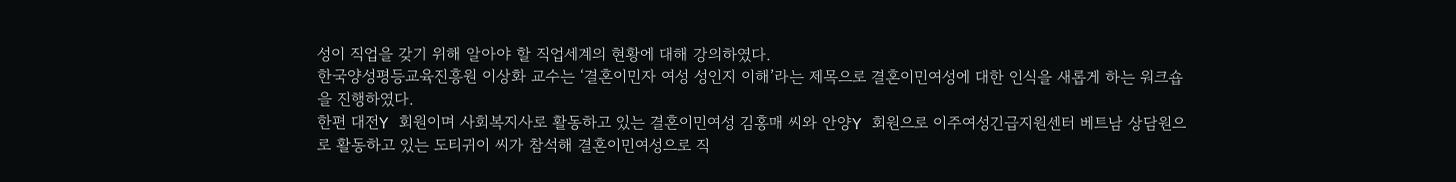성이 직업을 갖기 위해 알아야 할 직업세계의 현황에 대해 강의하였다.
한국양성평등교육진흥원 이상화 교수는 ‘결혼이민자 여성 성인지 이해’라는 제목으로 결혼이민여성에 대한 인식을 새롭게 하는 워크숍을 진행하였다.
한편 대전Y 회원이며 사회복지사로 활동하고 있는 결혼이민여성 김홍매 씨와 안양Y 회원으로 이주여성긴급지원센터 베트남 상담원으로 활동하고 있는 도티귀이 씨가 참석해 결혼이민여성으로 직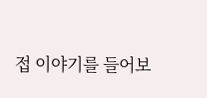접 이야기를 들어보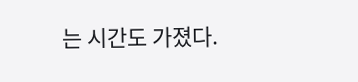는 시간도 가졌다.